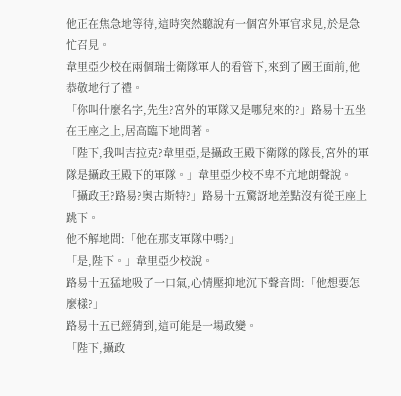他正在焦急地等待,這時突然聽說有一個宮外軍官求見,於是急忙召見。
韋里亞少校在兩個瑞士衛隊軍人的看管下,來到了國王面前,他恭敬地行了禮。
「你叫什麼名字,先生?宮外的軍隊又是哪兒來的?」路易十五坐在王座之上,居高臨下地問著。
「陛下,我叫吉拉克?韋里亞,是攝政王殿下衛隊的隊長,宮外的軍隊是攝政王殿下的軍隊。」韋里亞少校不卑不亢地朗聲說。
「攝政王?路易?奧古斯特?」路易十五驚訝地差點沒有從王座上跳下。
他不解地問:「他在那支軍隊中嗎?」
「是,陛下。」韋里亞少校說。
路易十五猛地吸了一口氣,心情壓抑地沉下聲音問:「他想要怎麼樣?」
路易十五已經猜到,這可能是一場政變。
「陛下,攝政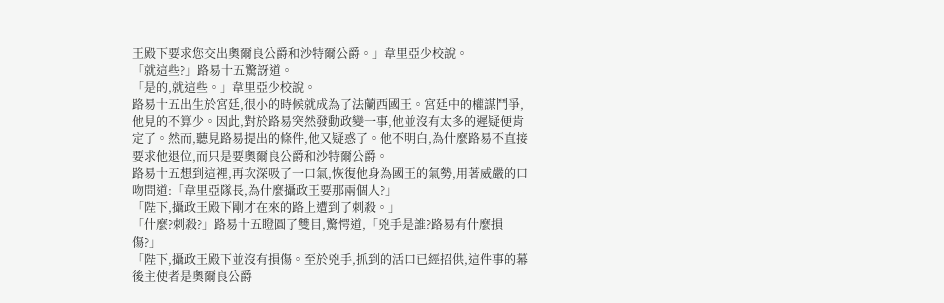王殿下要求您交出奧爾良公爵和沙特爾公爵。」韋里亞少校說。
「就這些?」路易十五驚訝道。
「是的,就這些。」韋里亞少校說。
路易十五出生於宮廷,很小的時候就成為了法蘭西國王。宮廷中的權謀鬥爭,他見的不算少。因此,對於路易突然發動政變一事,他並沒有太多的遲疑便肯定了。然而,聽見路易提出的條件,他又疑惑了。他不明白,為什麼路易不直接要求他退位,而只是要奧爾良公爵和沙特爾公爵。
路易十五想到這裡,再次深吸了一口氣,恢復他身為國王的氣勢,用著威嚴的口吻問道:「韋里亞隊長,為什麼攝政王要那兩個人?」
「陛下,攝政王殿下剛才在來的路上遭到了刺殺。」
「什麼?刺殺?」路易十五瞪圓了雙目,驚愕道,「兇手是誰?路易有什麼損傷?」
「陛下,攝政王殿下並沒有損傷。至於兇手,抓到的活口已經招供,這件事的幕後主使者是奧爾良公爵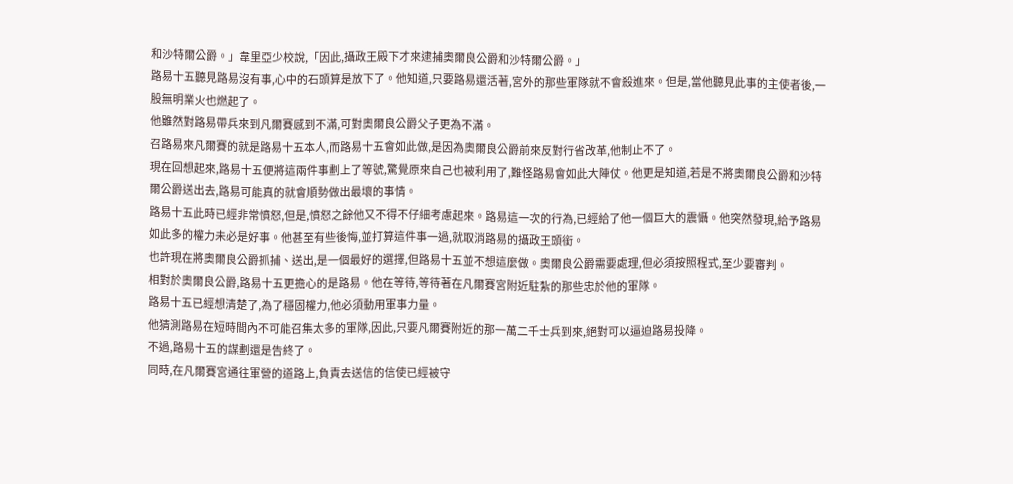和沙特爾公爵。」韋里亞少校說,「因此,攝政王殿下才來逮捕奧爾良公爵和沙特爾公爵。」
路易十五聽見路易沒有事,心中的石頭算是放下了。他知道,只要路易還活著,宮外的那些軍隊就不會殺進來。但是,當他聽見此事的主使者後,一股無明業火也燃起了。
他雖然對路易帶兵來到凡爾賽感到不滿,可對奧爾良公爵父子更為不滿。
召路易來凡爾賽的就是路易十五本人,而路易十五會如此做,是因為奧爾良公爵前來反對行省改革,他制止不了。
現在回想起來,路易十五便將這兩件事劃上了等號,驚覺原來自己也被利用了,難怪路易會如此大陣仗。他更是知道,若是不將奧爾良公爵和沙特爾公爵送出去,路易可能真的就會順勢做出最壞的事情。
路易十五此時已經非常憤怒,但是,憤怒之餘他又不得不仔細考慮起來。路易這一次的行為,已經給了他一個巨大的震懾。他突然發現,給予路易如此多的權力未必是好事。他甚至有些後悔,並打算這件事一過,就取消路易的攝政王頭銜。
也許現在將奧爾良公爵抓捕、送出,是一個最好的選擇,但路易十五並不想這麼做。奧爾良公爵需要處理,但必須按照程式,至少要審判。
相對於奧爾良公爵,路易十五更擔心的是路易。他在等待,等待著在凡爾賽宮附近駐紮的那些忠於他的軍隊。
路易十五已經想清楚了,為了穩固權力,他必須動用軍事力量。
他猜測路易在短時間內不可能召集太多的軍隊,因此,只要凡爾賽附近的那一萬二千士兵到來,絕對可以逼迫路易投降。
不過,路易十五的謀劃還是告終了。
同時,在凡爾賽宮通往軍營的道路上,負責去送信的信使已經被守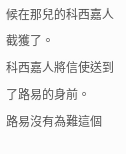候在那兒的科西嘉人截獲了。
科西嘉人將信使送到了路易的身前。
路易沒有為難這個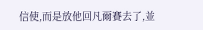信使,而是放他回凡爾賽去了,並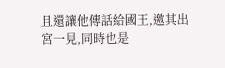且還讓他傳話給國王,邀其出宮一見,同時也是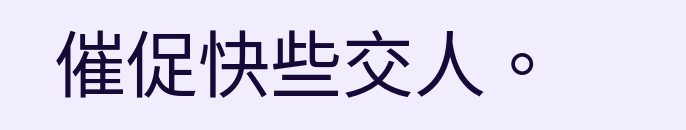催促快些交人。